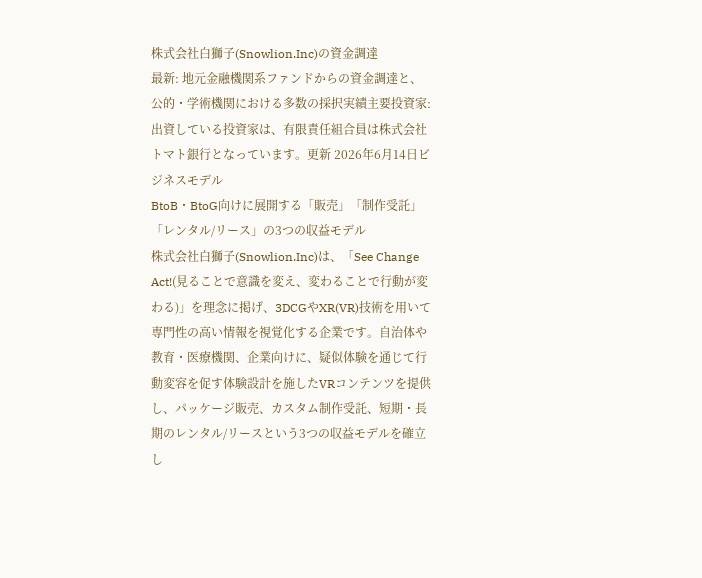株式会社白獅子(Snowlion.Inc)の資金調達
最新: 地元金融機関系ファンドからの資金調達と、公的・学術機関における多数の採択実績主要投資家: 出資している投資家は、有限責任組合員は株式会社トマト銀行となっています。更新 2026年6月14日ビジネスモデル
BtoB・BtoG向けに展開する「販売」「制作受託」「レンタル/リース」の3つの収益モデル
株式会社白獅子(Snowlion.Inc)は、「See Change Act!(見ることで意識を変え、変わることで行動が変わる)」を理念に掲げ、3DCGやXR(VR)技術を用いて専門性の高い情報を視覚化する企業です。自治体や教育・医療機関、企業向けに、疑似体験を通じて行動変容を促す体験設計を施したVRコンテンツを提供し、パッケージ販売、カスタム制作受託、短期・長期のレンタル/リースという3つの収益モデルを確立し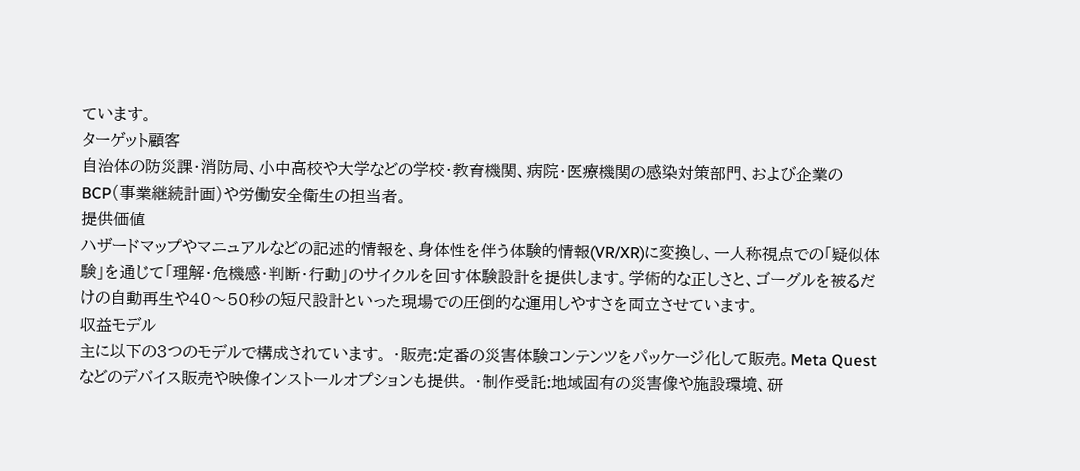ています。
ターゲット顧客
自治体の防災課・消防局、小中高校や大学などの学校・教育機関、病院・医療機関の感染対策部門、および企業のBCP(事業継続計画)や労働安全衛生の担当者。
提供価値
ハザードマップやマニュアルなどの記述的情報を、身体性を伴う体験的情報(VR/XR)に変換し、一人称視点での「疑似体験」を通じて「理解・危機感・判断・行動」のサイクルを回す体験設計を提供します。学術的な正しさと、ゴーグルを被るだけの自動再生や40〜50秒の短尺設計といった現場での圧倒的な運用しやすさを両立させています。
収益モデル
主に以下の3つのモデルで構成されています。 ・販売:定番の災害体験コンテンツをパッケージ化して販売。Meta Questなどのデバイス販売や映像インストールオプションも提供。 ・制作受託:地域固有の災害像や施設環境、研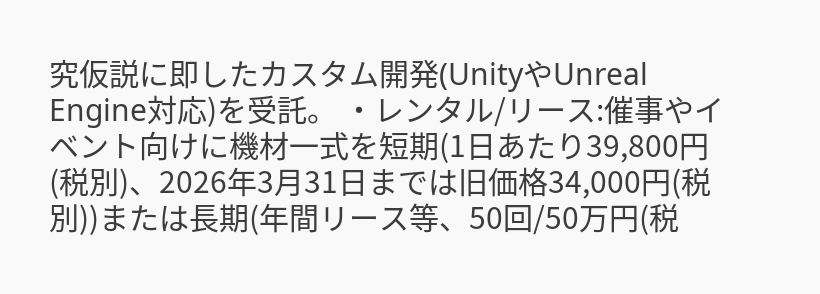究仮説に即したカスタム開発(UnityやUnreal Engine対応)を受託。 ・レンタル/リース:催事やイベント向けに機材一式を短期(1日あたり39,800円(税別)、2026年3月31日までは旧価格34,000円(税別))または長期(年間リース等、50回/50万円(税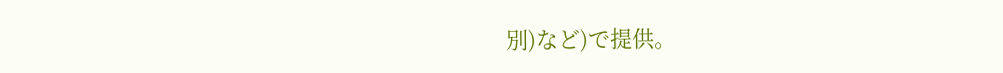別)など)で提供。